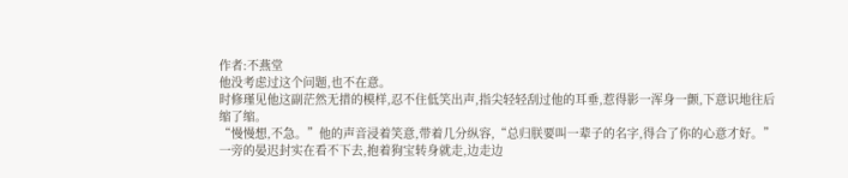作者:不燕堂
他没考虑过这个问题,也不在意。
时修瑾见他这副茫然无措的模样,忍不住低笑出声,指尖轻轻刮过他的耳垂,惹得影一浑身一颤,下意识地往后缩了缩。
“慢慢想,不急。”他的声音浸着笑意,带着几分纵容,“总归朕要叫一辈子的名字,得合了你的心意才好。”
一旁的晏迟封实在看不下去,抱着狗宝转身就走,边走边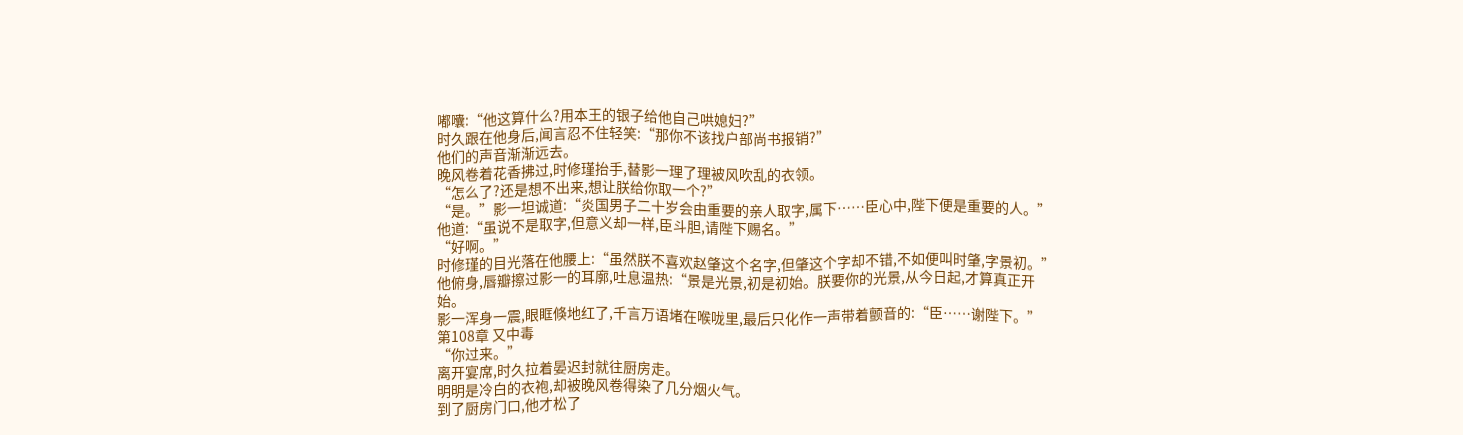嘟囔:“他这算什么?用本王的银子给他自己哄媳妇?”
时久跟在他身后,闻言忍不住轻笑:“那你不该找户部尚书报销?”
他们的声音渐渐远去。
晚风卷着花香拂过,时修瑾抬手,替影一理了理被风吹乱的衣领。
“怎么了?还是想不出来,想让朕给你取一个?”
“是。”影一坦诚道:“炎国男子二十岁会由重要的亲人取字,属下……臣心中,陛下便是重要的人。”
他道:“虽说不是取字,但意义却一样,臣斗胆,请陛下赐名。”
“好啊。”
时修瑾的目光落在他腰上:“虽然朕不喜欢赵肇这个名字,但肇这个字却不错,不如便叫时肇,字景初。”
他俯身,唇瓣擦过影一的耳廓,吐息温热:“景是光景,初是初始。朕要你的光景,从今日起,才算真正开始。
影一浑身一震,眼眶倏地红了,千言万语堵在喉咙里,最后只化作一声带着颤音的:“臣……谢陛下。”
第108章 又中毒
“你过来。”
离开宴席,时久拉着晏迟封就往厨房走。
明明是冷白的衣袍,却被晚风卷得染了几分烟火气。
到了厨房门口,他才松了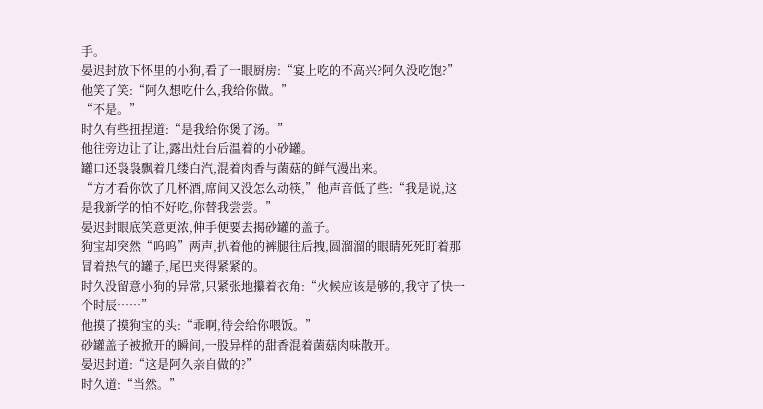手。
晏迟封放下怀里的小狗,看了一眼厨房:“宴上吃的不高兴?阿久没吃饱?”
他笑了笑:“阿久想吃什么,我给你做。”
“不是。”
时久有些扭捏道:“是我给你煲了汤。”
他往旁边让了让,露出灶台后温着的小砂罐。
罐口还袅袅飘着几缕白汽,混着肉香与菌菇的鲜气漫出来。
“方才看你饮了几杯酒,席间又没怎么动筷,”他声音低了些:“我是说,这是我新学的怕不好吃,你替我尝尝。”
晏迟封眼底笑意更浓,伸手便要去揭砂罐的盖子。
狗宝却突然“呜呜”两声,扒着他的裤腿往后拽,圆溜溜的眼睛死死盯着那冒着热气的罐子,尾巴夹得紧紧的。
时久没留意小狗的异常,只紧张地攥着衣角:“火候应该是够的,我守了快一个时辰……”
他摸了摸狗宝的头:“乖啊,待会给你喂饭。”
砂罐盖子被掀开的瞬间,一股异样的甜香混着菌菇肉味散开。
晏迟封道:“这是阿久亲自做的?”
时久道:“当然。”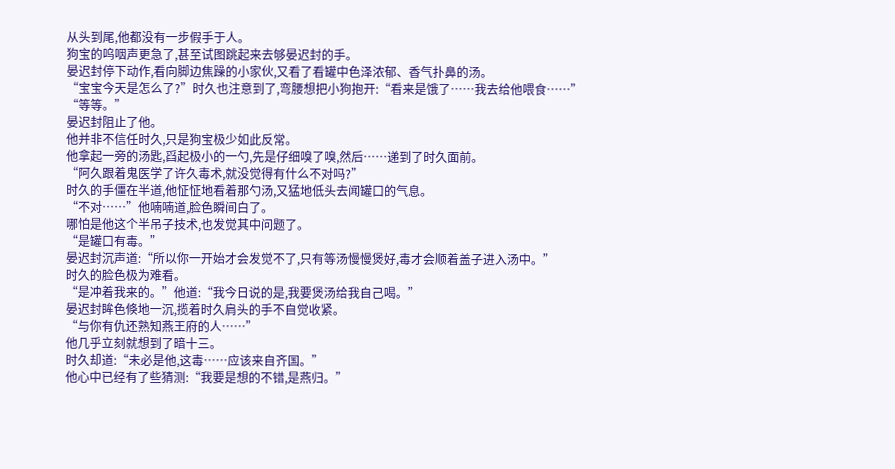从头到尾,他都没有一步假手于人。
狗宝的呜咽声更急了,甚至试图跳起来去够晏迟封的手。
晏迟封停下动作,看向脚边焦躁的小家伙,又看了看罐中色泽浓郁、香气扑鼻的汤。
“宝宝今天是怎么了?”时久也注意到了,弯腰想把小狗抱开:“看来是饿了……我去给他喂食……”
“等等。”
晏迟封阻止了他。
他并非不信任时久,只是狗宝极少如此反常。
他拿起一旁的汤匙,舀起极小的一勺,先是仔细嗅了嗅,然后……递到了时久面前。
“阿久跟着鬼医学了许久毒术,就没觉得有什么不对吗?”
时久的手僵在半道,他怔怔地看着那勺汤,又猛地低头去闻罐口的气息。
“不对……”他喃喃道,脸色瞬间白了。
哪怕是他这个半吊子技术,也发觉其中问题了。
“是罐口有毒。”
晏迟封沉声道:“所以你一开始才会发觉不了,只有等汤慢慢煲好,毒才会顺着盖子进入汤中。”
时久的脸色极为难看。
“是冲着我来的。”他道:“我今日说的是,我要煲汤给我自己喝。”
晏迟封眸色倏地一沉,揽着时久肩头的手不自觉收紧。
“与你有仇还熟知燕王府的人……”
他几乎立刻就想到了暗十三。
时久却道:“未必是他,这毒……应该来自齐国。”
他心中已经有了些猜测:“我要是想的不错,是燕归。”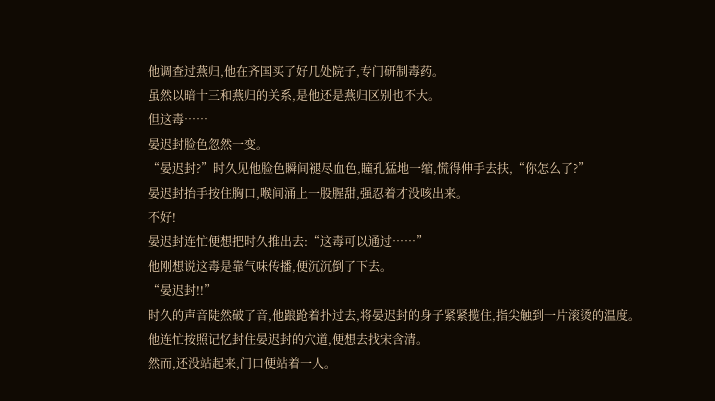他调查过燕归,他在齐国买了好几处院子,专门研制毒药。
虽然以暗十三和燕归的关系,是他还是燕归区别也不大。
但这毒……
晏迟封脸色忽然一变。
“晏迟封?”时久见他脸色瞬间褪尽血色,瞳孔猛地一缩,慌得伸手去扶,“你怎么了?”
晏迟封抬手按住胸口,喉间涌上一股腥甜,强忍着才没咳出来。
不好!
晏迟封连忙便想把时久推出去:“这毒可以通过……”
他刚想说这毒是靠气味传播,便沉沉倒了下去。
“晏迟封!!”
时久的声音陡然破了音,他踉跄着扑过去,将晏迟封的身子紧紧揽住,指尖触到一片滚烫的温度。
他连忙按照记忆封住晏迟封的穴道,便想去找宋含清。
然而,还没站起来,门口便站着一人。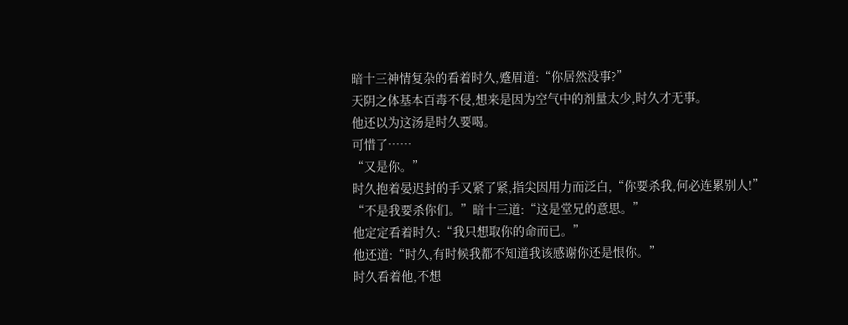暗十三神情复杂的看着时久,蹙眉道:“你居然没事?”
天阴之体基本百毒不侵,想来是因为空气中的剂量太少,时久才无事。
他还以为这汤是时久要喝。
可惜了……
“又是你。”
时久抱着晏迟封的手又紧了紧,指尖因用力而泛白,“你要杀我,何必连累别人!”
“不是我要杀你们。”暗十三道:“这是堂兄的意思。”
他定定看着时久:“我只想取你的命而已。”
他还道:“时久,有时候我都不知道我该感谢你还是恨你。”
时久看着他,不想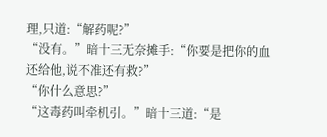理,只道:“解药呢?”
“没有。”暗十三无奈摊手:“你要是把你的血还给他,说不准还有救?”
“你什么意思?”
“这毒药叫牵机引。”暗十三道:“是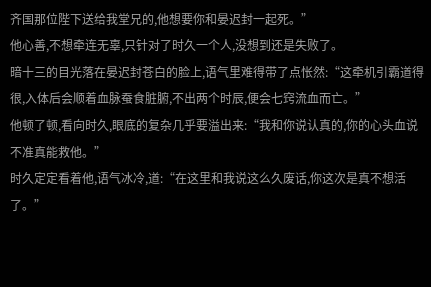齐国那位陛下送给我堂兄的,他想要你和晏迟封一起死。”
他心善,不想牵连无辜,只针对了时久一个人,没想到还是失败了。
暗十三的目光落在晏迟封苍白的脸上,语气里难得带了点怅然:“这牵机引霸道得很,入体后会顺着血脉蚕食脏腑,不出两个时辰,便会七窍流血而亡。”
他顿了顿,看向时久,眼底的复杂几乎要溢出来:“我和你说认真的,你的心头血说不准真能救他。”
时久定定看着他,语气冰冷,道:“在这里和我说这么久废话,你这次是真不想活了。”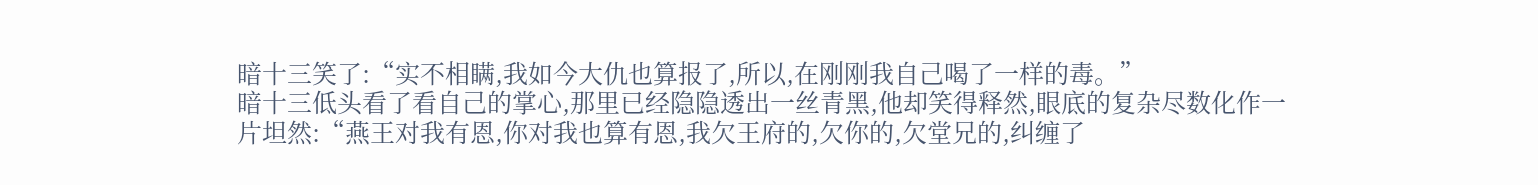暗十三笑了:“实不相瞒,我如今大仇也算报了,所以,在刚刚我自己喝了一样的毒。”
暗十三低头看了看自己的掌心,那里已经隐隐透出一丝青黑,他却笑得释然,眼底的复杂尽数化作一片坦然:“燕王对我有恩,你对我也算有恩,我欠王府的,欠你的,欠堂兄的,纠缠了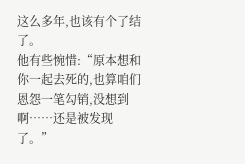这么多年,也该有个了结了。
他有些惋惜:“原本想和你一起去死的,也算咱们恩怨一笔勾销,没想到啊……还是被发现了。”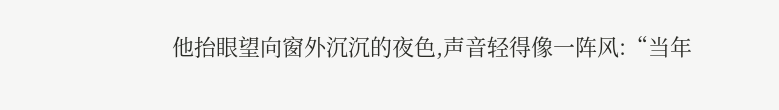他抬眼望向窗外沉沉的夜色,声音轻得像一阵风:“当年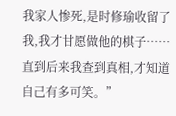我家人惨死,是时修瑜收留了我,我才甘愿做他的棋子……直到后来我查到真相,才知道自己有多可笑。”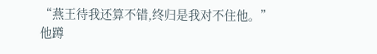“燕王待我还算不错,终归是我对不住他。”
他蹲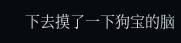下去摸了一下狗宝的脑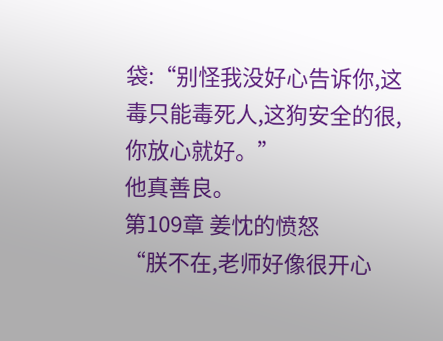袋:“别怪我没好心告诉你,这毒只能毒死人,这狗安全的很,你放心就好。”
他真善良。
第109章 姜忱的愤怒
“朕不在,老师好像很开心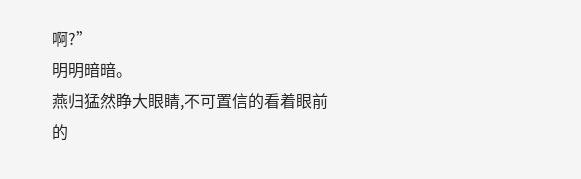啊?”
明明暗暗。
燕归猛然睁大眼睛,不可置信的看着眼前的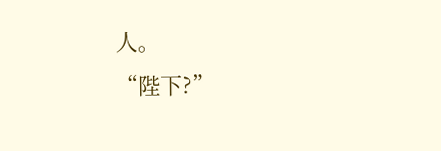人。
“陛下?”